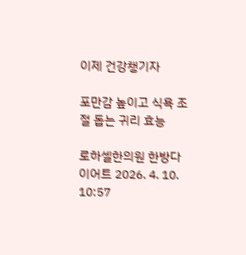이제 건강챙기자

포만감 높이고 식욕 조절 돕는 귀리 효능

로하셀한의원 한방다이어트 2026. 4. 10. 10:57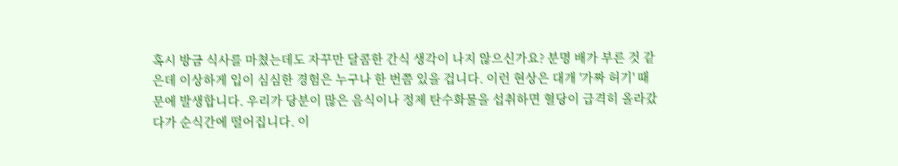혹시 방금 식사를 마쳤는데도 자꾸만 달콤한 간식 생각이 나지 않으신가요? 분명 배가 부른 것 같은데 이상하게 입이 심심한 경험은 누구나 한 번쯤 있을 겁니다. 이런 현상은 대개 '가짜 허기' 때문에 발생합니다. 우리가 당분이 많은 음식이나 정제 탄수화물을 섭취하면 혈당이 급격히 올라갔다가 순식간에 떨어집니다. 이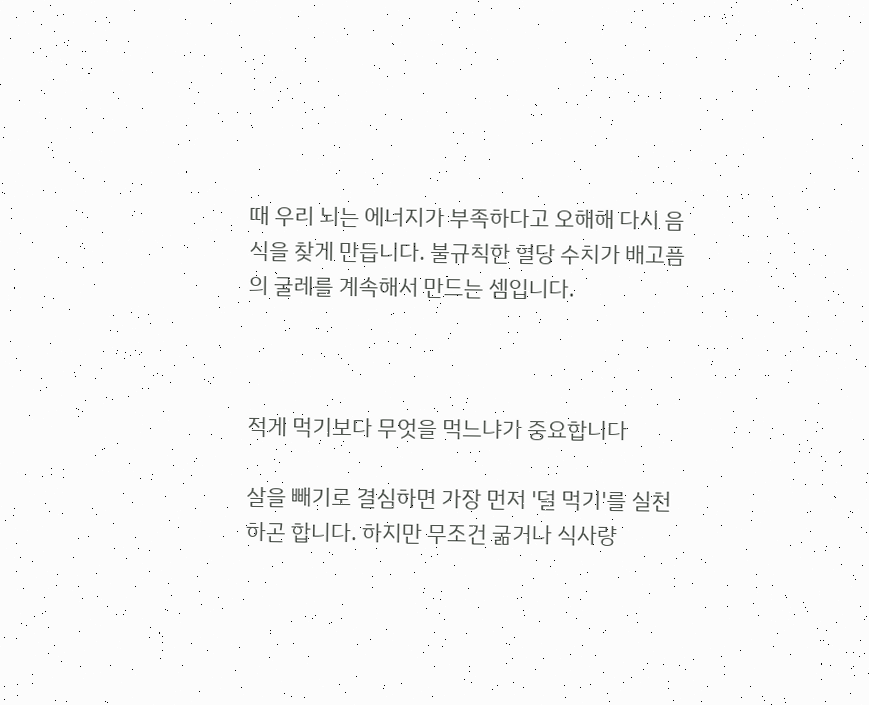때 우리 뇌는 에너지가 부족하다고 오해해 다시 음식을 찾게 만듭니다. 불규칙한 혈당 수치가 배고픔의 굴레를 계속해서 만드는 셈입니다.



적게 먹기보다 무엇을 먹느냐가 중요합니다

살을 빼기로 결심하면 가장 먼저 '덜 먹기'를 실천하곤 합니다. 하지만 무조건 굶거나 식사량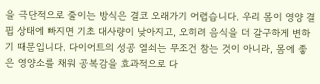을 극단적으로 줄이는 방식은 결코 오래가기 어렵습니다. 우리 몸이 영양 결핍 상태에 빠지면 기초 대사량이 낮아지고, 오히려 음식을 더 갈구하게 변하기 때문입니다. 다이어트의 성공 열쇠는 무조건 참는 것이 아니라, 몸에 좋은 영양소를 채워 공복감을 효과적으로 다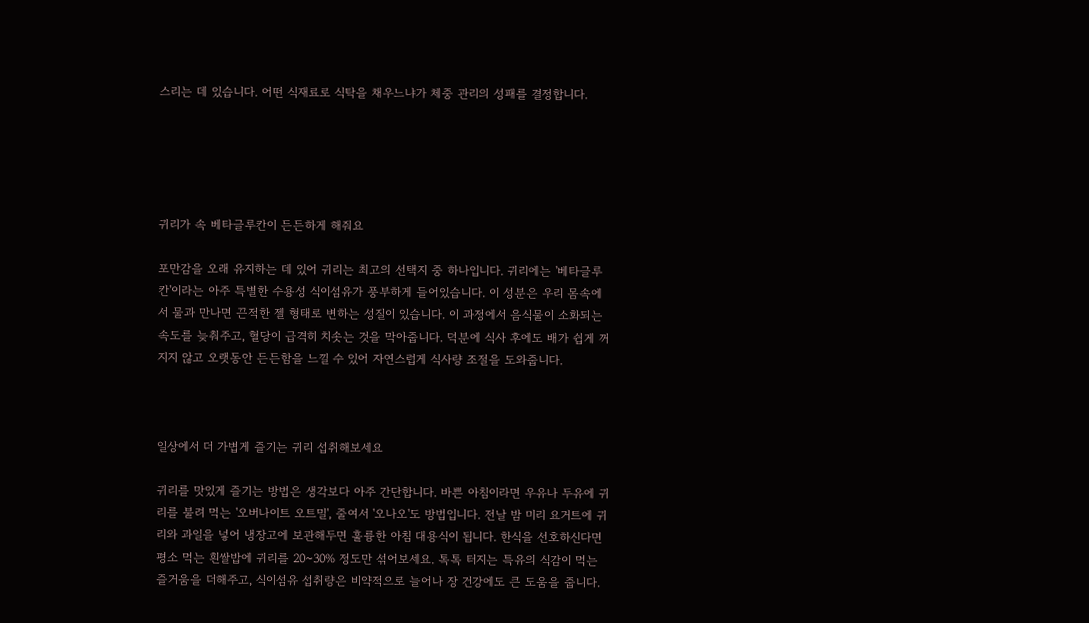스리는 데 있습니다. 어떤 식재료로 식탁을 채우느냐가 체중 관리의 성패를 결정합니다.





귀리가 속 베타글루칸이 든든하게 해줘요

포만감을 오래 유지하는 데 있어 귀리는 최고의 선택지 중 하나입니다. 귀리에는 '베타글루칸'이라는 아주 특별한 수용성 식이섬유가 풍부하게 들어있습니다. 이 성분은 우리 몸속에서 물과 만나면 끈적한 젤 형태로 변하는 성질이 있습니다. 이 과정에서 음식물이 소화되는 속도를 늦춰주고, 혈당이 급격히 치솟는 것을 막아줍니다. 덕분에 식사 후에도 배가 쉽게 꺼지지 않고 오랫동안 든든함을 느낄 수 있어 자연스럽게 식사량 조절을 도와줍니다.



일상에서 더 가볍게 즐기는 귀리 섭취해보세요

귀리를 맛있게 즐기는 방법은 생각보다 아주 간단합니다. 바쁜 아침이라면 우유나 두유에 귀리를 불려 먹는 '오버나이트 오트밀', 줄여서 '오나오'도 방법입니다. 전날 밤 미리 요거트에 귀리와 과일을 넣어 냉장고에 보관해두면 훌륭한 아침 대용식이 됩니다. 한식을 선호하신다면 평소 먹는 흰쌀밥에 귀리를 20~30% 정도만 섞어보세요. 톡톡 터지는 특유의 식감이 먹는 즐거움을 더해주고, 식이섬유 섭취량은 비약적으로 늘어나 장 건강에도 큰 도움을 줍니다.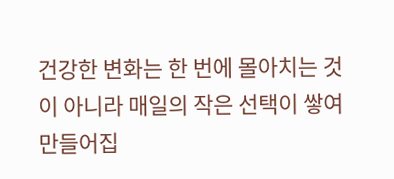건강한 변화는 한 번에 몰아치는 것이 아니라 매일의 작은 선택이 쌓여 만들어집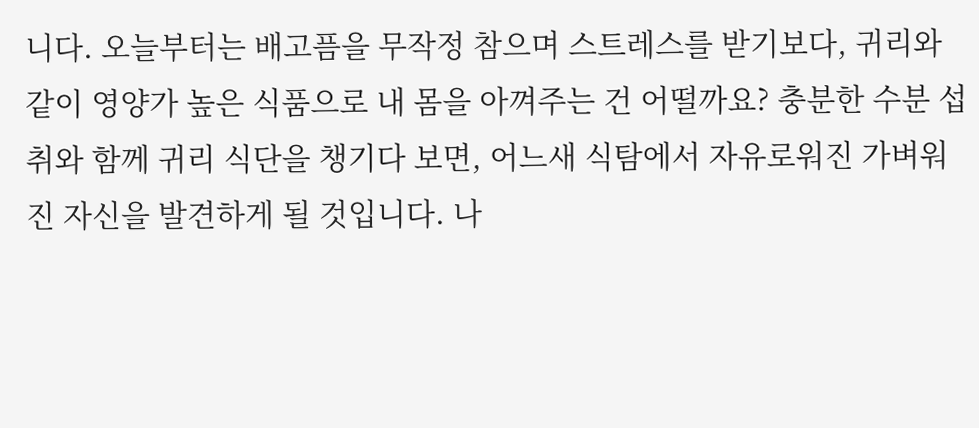니다. 오늘부터는 배고픔을 무작정 참으며 스트레스를 받기보다, 귀리와 같이 영양가 높은 식품으로 내 몸을 아껴주는 건 어떨까요? 충분한 수분 섭취와 함께 귀리 식단을 챙기다 보면, 어느새 식탐에서 자유로워진 가벼워진 자신을 발견하게 될 것입니다. 나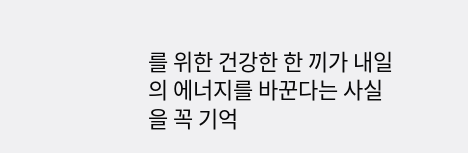를 위한 건강한 한 끼가 내일의 에너지를 바꾼다는 사실을 꼭 기억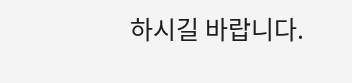하시길 바랍니다.